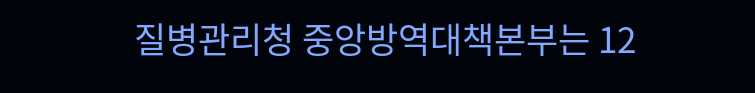질병관리청 중앙방역대책본부는 12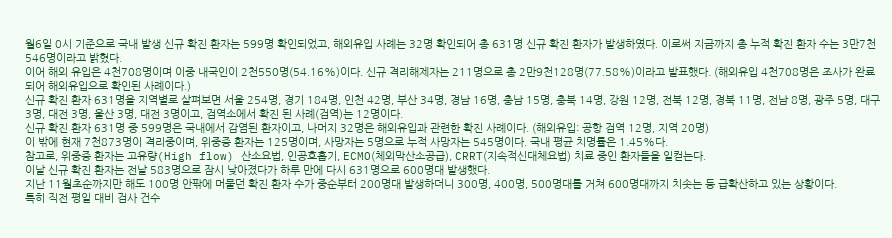월6일 0시 기준으로 국내 발생 신규 확진 환자는 599명 확인되었고, 해외유입 사례는 32명 확인되어 총 631명 신규 확진 환자가 발생하였다. 이로써 지금까지 총 누적 확진 환자 수는 3만7천546명이라고 밝혔다.
이어 해외 유입은 4천708명이며 이중 내국인이 2천550명(54.16%)이다. 신규 격리해제자는 211명으로 총 2만9천128명(77.58%)이라고 발표했다. (해외유입 4천708명은 조사가 완료되어 해외유입으로 확인된 사례이다.)
신규 확진 환자 631명을 지역별로 살펴보면 서울 254명, 경기 184명, 인천 42명, 부산 34명, 경남 16명, 충남 15명, 충북 14명, 강원 12명, 전북 12명, 경북 11명, 전남 8명, 광주 5명, 대구 3명, 대전 3명, 울산 3명, 대전 3명이고, 검역소에서 확진 된 사례(검역)는 12명이다.
신규 확진 환자 631명 중 599명은 국내에서 감염된 환자이고, 나머지 32명은 해외유입과 관련한 확진 사례이다. (해외유입: 공항 검역 12명, 지역 20명)
이 밖에 현재 7천873명이 격리중이며, 위중증 환자는 125명이며, 사망자는 5명으로 누적 사망자는 545명이다. 국내 평균 치명률은 1.45%다.
참고로, 위중증 환자는 고유량(High flow) 산소요법, 인공호흡기, ECMO(체외막산소공급), CRRT(지속적신대체요법) 치료 중인 환자들을 일컫는다.
이날 신규 확진 환자는 전날 583명으로 잠시 낮아졌다가 하루 만에 다시 631명으로 600명대 발생했다.
지난 11월초순까지만 해도 100명 안팎에 머물던 확진 환자 수가 중순부터 200명대 발생하더니 300명, 400명, 500명대를 거쳐 600명대까지 치솟는 등 급확산하고 있는 상황이다.
특히 직전 평일 대비 검사 건수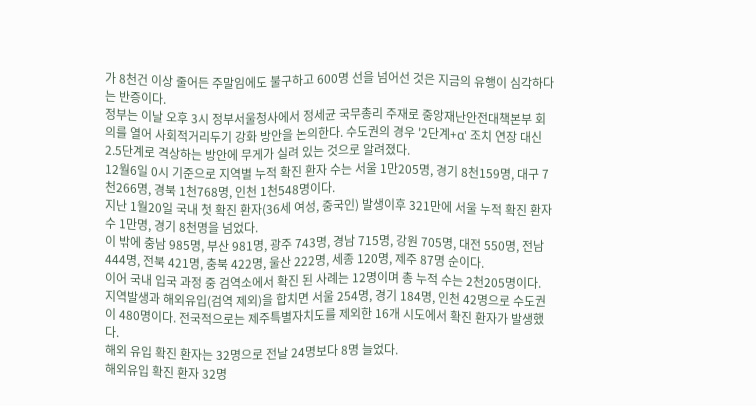가 8천건 이상 줄어든 주말임에도 불구하고 600명 선을 넘어선 것은 지금의 유행이 심각하다는 반증이다.
정부는 이날 오후 3시 정부서울청사에서 정세균 국무총리 주재로 중앙재난안전대책본부 회의를 열어 사회적거리두기 강화 방안을 논의한다. 수도권의 경우 '2단계+α' 조치 연장 대신 2.5단계로 격상하는 방안에 무게가 실려 있는 것으로 알려졌다.
12월6일 0시 기준으로 지역별 누적 확진 환자 수는 서울 1만205명, 경기 8천159명, 대구 7천266명, 경북 1천768명, 인천 1천548명이다.
지난 1월20일 국내 첫 확진 환자(36세 여성, 중국인) 발생이후 321만에 서울 누적 확진 환자수 1만명, 경기 8천명을 넘었다.
이 밖에 충남 985명, 부산 981명, 광주 743명, 경남 715명, 강원 705명, 대전 550명, 전남 444명, 전북 421명, 충북 422명, 울산 222명, 세종 120명, 제주 87명 순이다.
이어 국내 입국 과정 중 검역소에서 확진 된 사례는 12명이며 총 누적 수는 2천205명이다.
지역발생과 해외유입(검역 제외)을 합치면 서울 254명, 경기 184명, 인천 42명으로 수도권이 480명이다. 전국적으로는 제주특별자치도를 제외한 16개 시도에서 확진 환자가 발생했다.
해외 유입 확진 환자는 32명으로 전날 24명보다 8명 늘었다.
해외유입 확진 환자 32명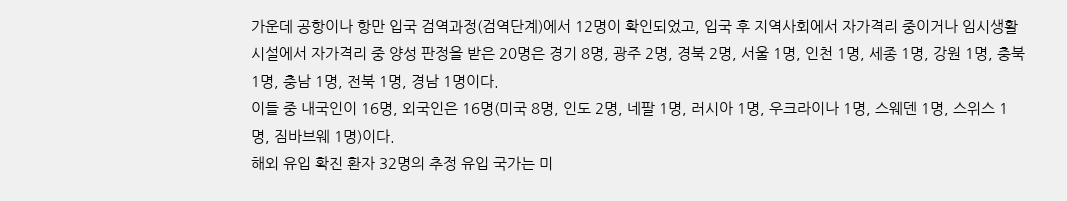가운데 공항이나 항만 입국 검역과정(검역단계)에서 12명이 확인되었고, 입국 후 지역사회에서 자가격리 중이거나 임시생활시설에서 자가격리 중 양성 판정을 받은 20명은 경기 8명, 광주 2명, 경북 2명, 서울 1명, 인천 1명, 세종 1명, 강원 1명, 충북 1명, 충남 1명, 전북 1명, 경남 1명이다.
이들 중 내국인이 16명, 외국인은 16명(미국 8명, 인도 2명, 네팔 1명, 러시아 1명, 우크라이나 1명, 스웨덴 1명, 스위스 1명, 짐바브웨 1명)이다.
해외 유입 확진 환자 32명의 추정 유입 국가는 미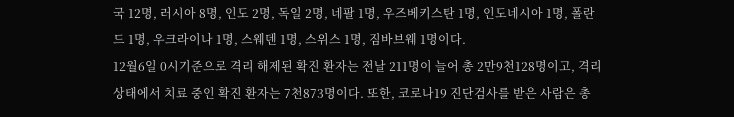국 12명, 러시아 8명, 인도 2명, 독일 2명, 네팔 1명, 우즈베키스탄 1명, 인도네시아 1명, 폴란드 1명, 우크라이나 1명, 스웨덴 1명, 스위스 1명, 짐바브웨 1명이다.
12월6일 0시기준으로 격리 해제된 확진 환자는 전날 211명이 늘어 총 2만9천128명이고, 격리 상태에서 치료 중인 확진 환자는 7천873명이다. 또한, 코로나19 진단검사를 받은 사람은 총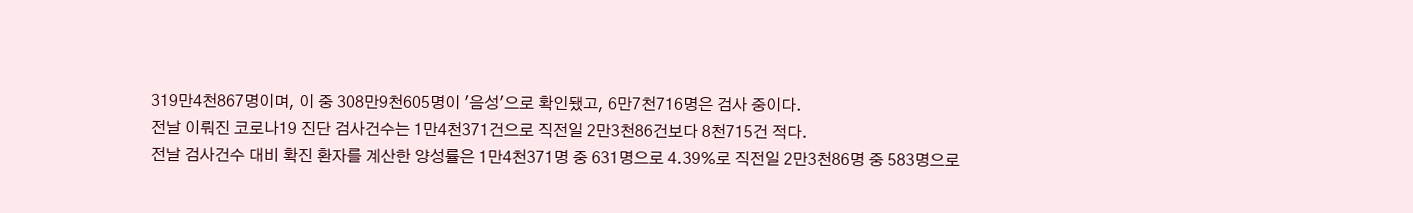319만4천867명이며, 이 중 308만9천605명이 '음성'으로 확인됐고, 6만7천716명은 검사 중이다.
전날 이뤄진 코로나19 진단 검사건수는 1만4천371건으로 직전일 2만3천86건보다 8천715건 적다.
전날 검사건수 대비 확진 환자를 계산한 양성률은 1만4천371명 중 631명으로 4.39%로 직전일 2만3천86명 중 583명으로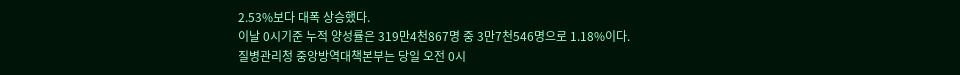2.53%보다 대폭 상승했다.
이날 0시기준 누적 양성률은 319만4천867명 중 3만7천546명으로 1.18%이다.
질병관리청 중앙방역대책본부는 당일 오전 0시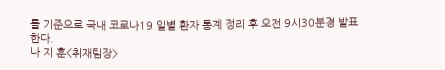를 기준으로 국내 코로나19 일별 환자 통계 정리 후 오전 9시30분경 발표한다.
나 지 훈<취재팀장>